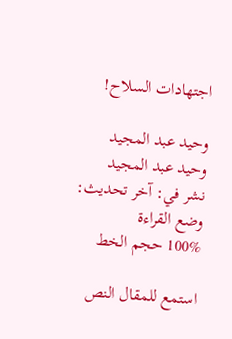اجتهادات السلاح!

وحيد عبد المجيد
وحيد عبد المجيد
نشر في: آخر تحديث:
وضع القراءة
100% حجم الخط

استمع للمقال النص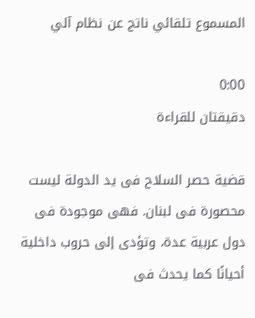المسموع تلقائي ناتج عن نظام آلي

0:00
دقيقتان للقراءة

قضية حصر السلاح فى يد الدولة ليست محصورة فى لبنان. فهى موجودة فى دول عربية عدة، وتؤدى إلى حروب داخلية أحيانًا كما يحدث فى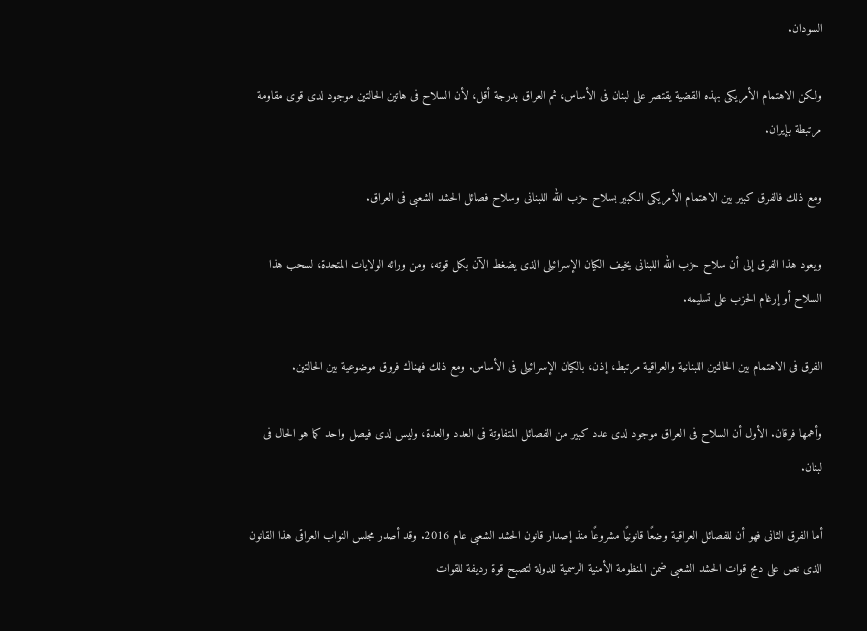السودان.

ولكن الاهتمام الأمريكى بهذه القضية يقتصر على لبنان فى الأساس، ثم العراق بدرجة أقل، لأن السلاح فى هاتين الحالتين موجود لدى قوى مقاومة مرتبطة بإيران.

ومع ذلك فالفرق كبير بين الاهتمام الأمريكى الكبير بسلاح حزب الله اللبنانى وسلاح فصائل الحشد الشعبى فى العراق.

ويعود هذا الفرق إلى أن سلاح حزب الله اللبنانى يخيف الكيان الإسرائيلى الذى يضغط الآن بكل قوته، ومن ورائه الولايات المتحدة، لسحب هذا السلاح أو إرغام الحزب على تسليمه.

الفرق فى الاهتمام بين الحالتين اللبنانية والعراقية مرتبط، إذن، بالكيان الإسرائيلى فى الأساس. ومع ذلك فهناك فروق موضوعية بين الحالتين.

وأهمها فرقان. الأول أن السلاح فى العراق موجود لدى عدد كبير من الفصائل المتفاوتة فى العدد والعدة، وليس لدى فيصل واحد كما هو الحال فى لبنان.

أما الفرق الثانى فهو أن للفصائل العراقية وضعًا قانونيًا مشروعًا منذ إصدار قانون الحشد الشعبى عام 2016. وقد أصدر مجلس النواب العراقى هذا القانون الذى نص على دمج قوات الحشد الشعبى ضمن المنظومة الأمنية الرسمية للدولة لتصبح قوة رديفة للقوات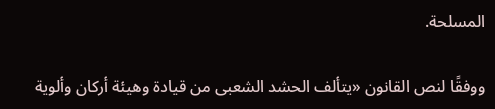المسلحة.

ووفقًا لنص القانون «يتألف الحشد الشعبى من قيادة وهيئة أركان وألوية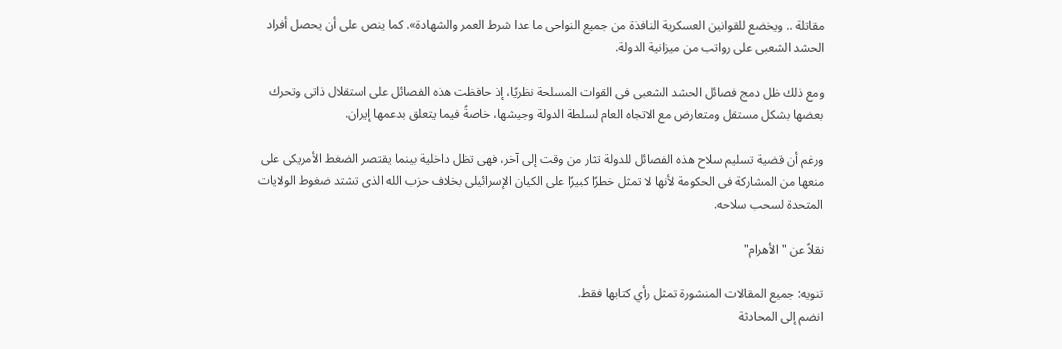مقاتلة .. ويخضع للقوانين العسكرية النافذة من جميع النواحى ما عدا شرط العمر والشهادة». كما ينص على أن يحصل أفراد الحشد الشعبى على رواتب من ميزانية الدولة.

ومع ذلك ظل دمج فصائل الحشد الشعبى فى القوات المسلحة نظريًا، إذ حافظت هذه الفصائل على استقلال ذاتى وتحرك بعضها بشكل مستقل ومتعارض مع الاتجاه العام لسلطة الدولة وجيشها، خاصةً فيما يتعلق بدعمها إيران.

ورغم أن قضية تسليم سلاح هذه الفصائل للدولة تثار من وقت إلى آخر، فهى تظل داخلية بينما يقتصر الضغط الأمريكى على منعها من المشاركة فى الحكومة لأنها لا تمثل خطرًا كبيرًا على الكيان الإسرائيلى بخلاف حزب الله الذى تشتد ضغوط الولايات المتحدة لسحب سلاحه.

نقلاً عن "الأهرام"

تنويه: جميع المقالات المنشورة تمثل رأي كتابها فقط.
انضم إلى المحادثة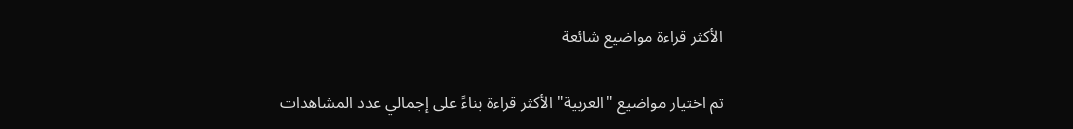الأكثر قراءة مواضيع شائعة

تم اختيار مواضيع "العربية" الأكثر قراءة بناءً على إجمالي عدد المشاهدات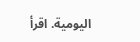اليومية. اقرأ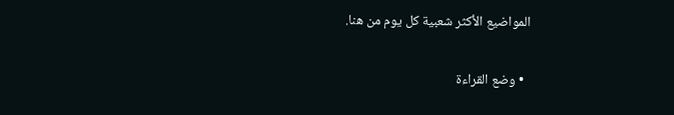المواضيع الأكثر شعبية كل يوم من هنا.

  • وضع القراءة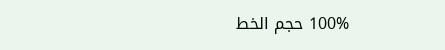100% حجم الخط